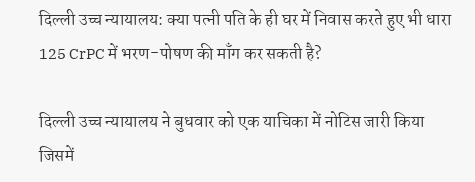दिल्ली उच्च न्यायालय: क्या पत्नी पति के ही घर में निवास करते हुए भी धारा 125 CrPC में भरण-पोषण की माँग कर सकती है?

दिल्ली उच्च न्यायालय ने बुधवार को एक याचिका में नोटिस जारी किया जिसमें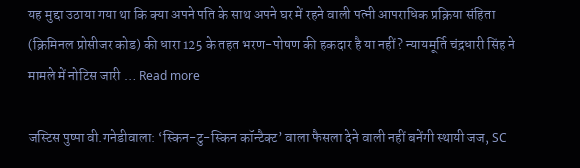यह मुद्दा उठाया गया था कि क्या अपने पति के साथ अपने घर में रहने वाली पत्नी आपराधिक प्रक्रिया संहिता (क्रिमिनल प्रोसीजर कोड) की धारा 125 के तहत भरण-पोषण की हकदार है या नहीं? न्यायमूर्ति चंद्रधारी सिंह ने मामले में नोटिस जारी … Read more

जस्टिस पुष्पा वी.गनेडीवाला: ‘स्किन-टु-स्किन कॉन्टैक्ट’ वाला फैसला देने वाली नहीं बनेंगी स्थायी जज, SC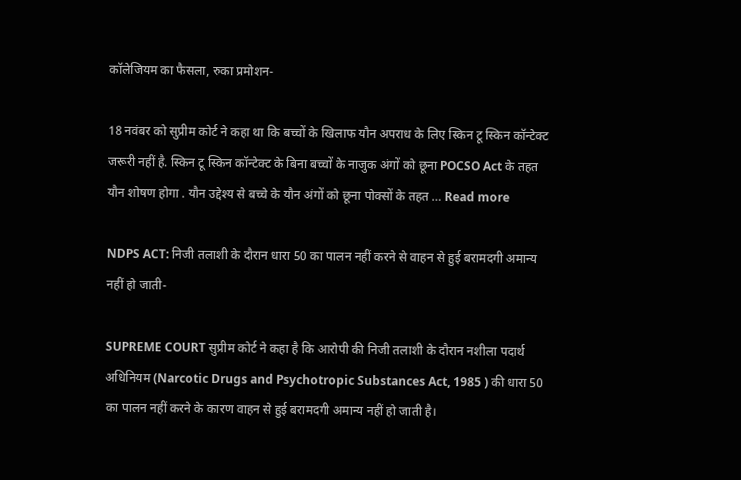कॉलेजियम का फैसला, रुका प्रमोशन-

18 नवंबर को सुप्रीम कोर्ट ने कहा था कि बच्चों के खिलाफ यौन अपराध के लिए स्किन टू स्किन कॉन्टेक्ट जरूरी नहीं है. स्किन टू स्किन कॉन्टेक्ट के बिना बच्चों के नाजुक अंगों को छूना POCSO Act के तहत यौन शोषण होगा . यौन उद्देश्य से बच्चे के यौन अंगों को छूना पोक्सों के तहत … Read more

NDPS ACT: निजी तलाशी के दौरान धारा 50 का पालन नहीं करने से वाहन से हुई बरामदगी अमान्य नहीं हो जाती-

SUPREME COURT सुप्रीम कोर्ट ने कहा है कि आरोपी की निजी तलाशी के दौरान नशीला पदार्थ अधिनियम ‌(Narcotic Drugs and Psychotropic Substances Act, 1985 ) की धारा 50 का पालन नहीं करने के कारण वाहन से हुई बरामदगी अमान्य नहीं हो जाती है।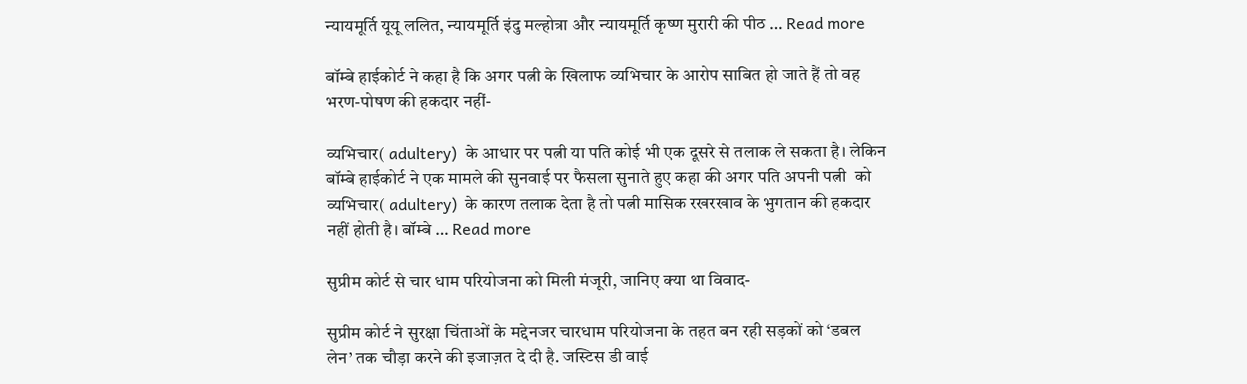न्यायमूर्ति यूयू ललित, न्यायमूर्ति इंदु मल्होत्रा और न्यायमूर्ति कृष्ण मुरारी की पीठ … Read more

बॉम्बे हाईकोर्ट ने कहा है कि अगर पत्नी के खिलाफ व्यभिचार के आरोप साबित हो जाते हैं तो वह भरण-पोषण की हकदार नहीं-

व्यभिचार( adultery)  के आधार पर पत्नी या पति कोई भी एक दूसरे से तलाक ले सकता है। लेकिन  बॉम्बे हाईकोर्ट ने एक मामले की सुनवाई पर फैसला सुनाते हुए कहा की अगर पति अपनी पत्नी  को  व्यभिचार( adultery)  के कारण तलाक देता है तो पत्नी मासिक रखरखाव के भुगतान की हकदार नहीं होती है। बॉम्बे … Read more

सुप्रीम कोर्ट से चार धाम परियोजना को मिली मंजूरी, जानिए क्या था विवाद-

सुप्रीम कोर्ट ने सुरक्षा चिंताओं के मद्देनजर चारधाम परियोजना के तहत बन रही सड़कों को ‘डबल लेन’ तक चौड़ा करने की इजाज़त दे दी है. जस्टिस डी वाई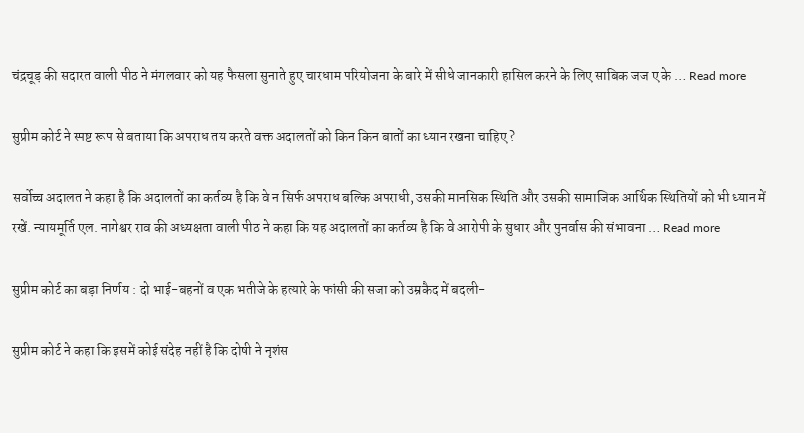चंद्रचूड़ की सदारत वाली पीठ ने मंगलवार को यह फैसला सुनाते हुए चारधाम परियोजना के बारे में सीधे जानकारी हासिल करने के लिए साबिक जज ए के … Read more

सुप्रीम कोर्ट ने स्पष्ट रूप से बताया कि अपराध तय करते वक्त अदालतों को किन किन बातों का ध्यान रखना चाहिए ?

सर्वोच्च अदालत ने कहा है कि अदालतों का कर्तव्य है कि वे न सिर्फ अपराध बल्कि अपराधी, उसकी मानसिक स्थिति और उसकी सामाजिक आर्थिक स्थितियों को भी ध्यान में रखें. न्यायमूर्ति एल. नागेश्वर राव की अध्यक्षता वाली पीठ ने कहा कि यह अदालतों का कर्तव्य है कि वे आरोपी के सुधार और पुनर्वास की संभावना … Read more

सुप्रीम कोर्ट का बड़ा निर्णय : दो भाई-बहनों व एक भतीजे के हत्यारे के फांसी की सजा को उम्रकैद में बदली-

सुप्रीम कोर्ट ने कहा कि इसमें कोई संदेह नहीं है कि दोषी ने नृशंस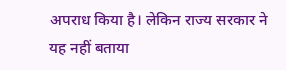अपराध किया है। लेकिन राज्य सरकार ने यह नहीं बताया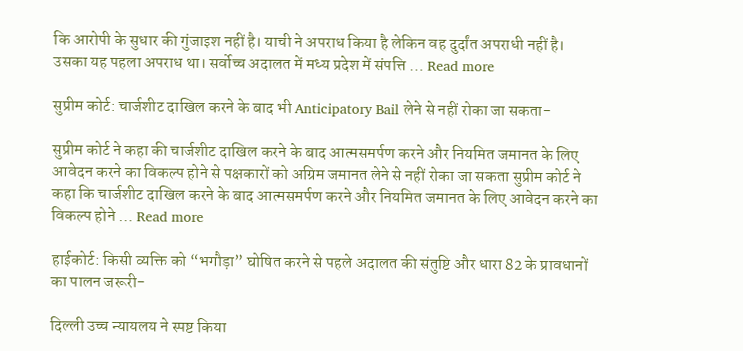कि आरोपी के सुधार की गुंजाइश नहीं है। याची ने अपराध किया है लेकिन वह दुर्दांत अपराधी नहीं है। उसका यह पहला अपराध था। सर्वोच्च अदालत में मध्य प्रदेश में संपत्ति … Read more

सुप्रीम कोर्ट: चार्जशीट दाखिल करने के बाद भी Anticipatory Bail लेने से नहीं रोका जा सकता-

सुप्रीम कोर्ट ने कहा की चार्जशीट दाखिल करने के बाद आत्मसमर्पण करने और नियमित जमानत के लिए आवेदन करने का विकल्प होने से पक्षकारों को अग्रिम जमानत लेने से नहीं रोका जा सकता सुप्रीम कोर्ट ने कहा कि चार्जशीट दाखिल करने के बाद आत्मसमर्पण करने और नियमित जमानत के लिए आवेदन करने का विकल्प होने … Read more

हाईकोर्ट: किसी व्यक्ति को “भगौड़ा” घोषित करने से पहले अदालत की संतुष्टि और धारा 82 के प्रावधानों का पालन जरूरी-

दिल्ली उच्च न्यायलय ने स्पष्ट किया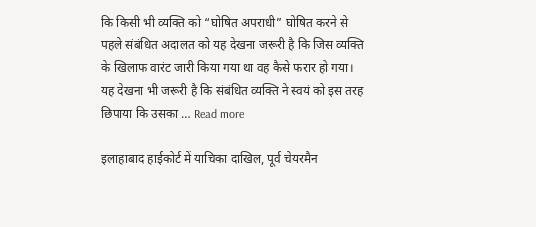कि किसी भी व्यक्ति को “घोषित अपराधी” घोषित करने से पहले संबंधित अदालत को यह देखना जरूरी है कि जिस व्यक्ति के खिलाफ वारंट जारी किया गया था वह कैसे फरार हो गया। यह देखना भी जरूरी है कि संबंधित व्यक्ति ने स्वयं को इस तरह छिपाया कि उसका … Read more

इलाहाबाद हाईकोर्ट में याचिका दाखिल, पूर्व चेयरमैन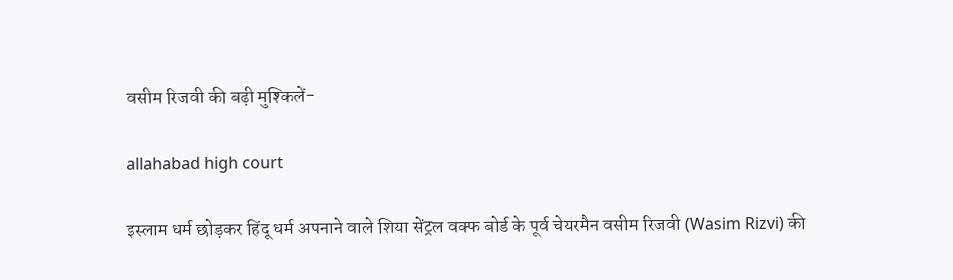वसीम रिजवी की बढ़ी मुश्किलें-

allahabad high court

इस्लाम धर्म छोड़कर हिंदू धर्म अपनाने वाले शिया सेंट्रल वक्फ बोर्ड के पूर्व चेयरमैन वसीम रिजवी (Wasim Rizvi) की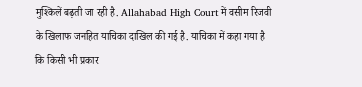मुश्किलें बढ़ती जा रही है. Allahabad High Court में वसीम रिजवी के खिलाफ जनहित याचिका दाखिल की गई है. याचिका में कहा गया है कि किसी भी प्रकार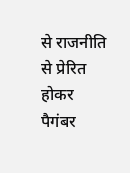से राजनीति से प्रेरित होकर पैगंबर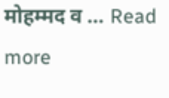मोहम्मद व … Read more